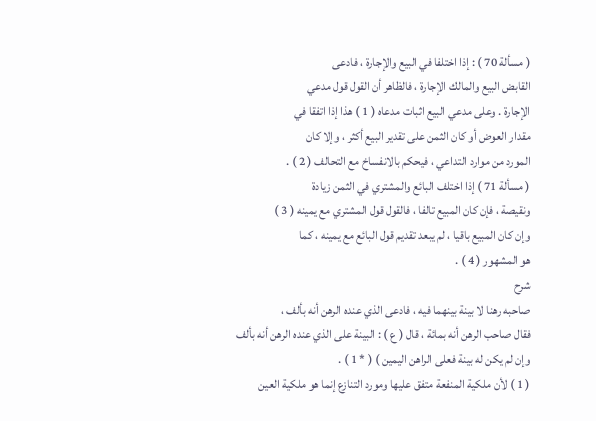( مسألة 70 ) : إذا اختلفا في البيع والإجارة ، فادعى
القابض البيع والمالك الإجارة ، فالظاهر أن القول قول مدعي
الإجارة . وعلى مدعي البيع اثبات مدعاه ( 1 ) هذا إذا اتفقا في
مقدار العوض أو كان الثمن على تقدير البيع أكثر ، وإلا كان
المورد من موارد التداعي ، فيحكم بالانفساخ مع التحالف ( 2 ) .
( مسألة 71 ) إذا اختلف البائع والمشتري في الثمن زيادة
ونقيصة ، فإن كان المبيع تالفا ، فالقول قول المشتري مع يمينه ( 3 )
وإن كان المبيع باقيا ، لم يبعد تقديم قول البائع مع يمينه ، كما
هو المشهور ( 4 ) .
شرح
صاحبه رهنا لا بينة بينهما فيه ، فادعى الذي عنده الرهن أنه بألف ،
فقال صاحب الرهن أنه بمائة ، قال ( ع ) : البينة على الذي عنده الرهن أنه بألف
وإن لم يكن له بينة فعلى الراهن اليمين ) ( * 1 ) .
( 1 ) لأن ملكية المنفعة متفق عليها ومورد التنازع إنما هو ملكية العين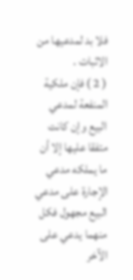فلا بد لمدعيها من الاثبات .
( 2 ) فإن ملكية المنفعة لمدعي البيع وإن كانت متفقا عليها إلا أن
ما يملكه مدعي الإجارة على مدعي البيع مجهول فكل منهما يدعي على الآخر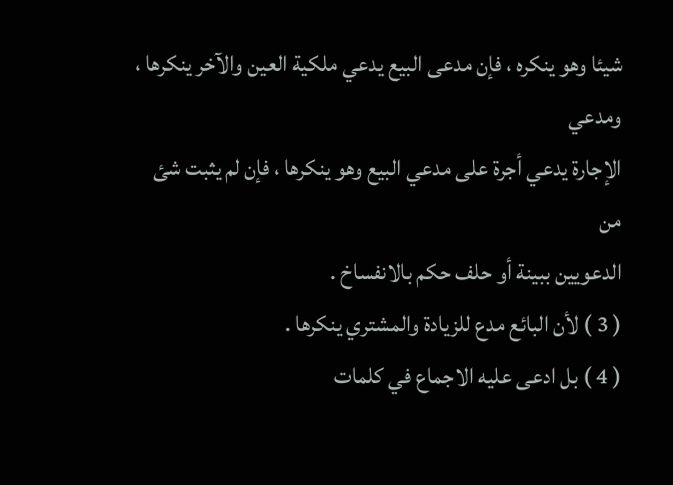شيئا وهو ينكره ، فإن مدعى البيع يدعي ملكية العين والآخر ينكرها ، ومدعي
الإجارة يدعي أجرة على مدعي البيع وهو ينكرها ، فإن لم يثبت شئ من
الدعويين ببينة أو حلف حكم بالانفساخ .
( 3 ) لأن البائع مدع للزيادة والمشتري ينكرها .
( 4 ) بل ادعى عليه الاجماع في كلمات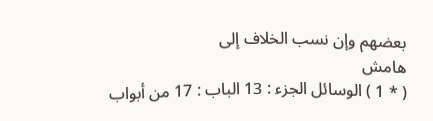بعضهم وإن نسب الخلاف إلى
هامش
( * 1 ) الوسائل الجزء : 13 الباب : 17 من أبواب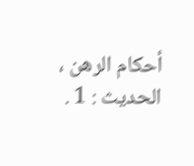أحكام الرهن ، الحديث : 1 .